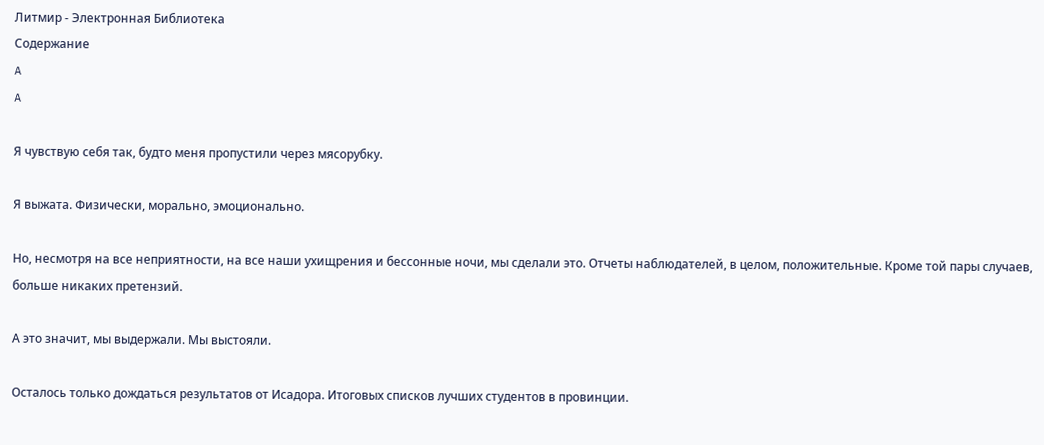Литмир - Электронная Библиотека
Содержание
A
A

Я чувствую себя так, будто меня пропустили через мясорубку.

Я выжата. Физически, морально, эмоционально.

Но, несмотря на все неприятности, на все наши ухищрения и бессонные ночи, мы сделали это. Отчеты наблюдателей, в целом, положительные. Кроме той пары случаев, больше никаких претензий.

А это значит, мы выдержали. Мы выстояли.

Осталось только дождаться результатов от Исадора. Итоговых списков лучших студентов в провинции.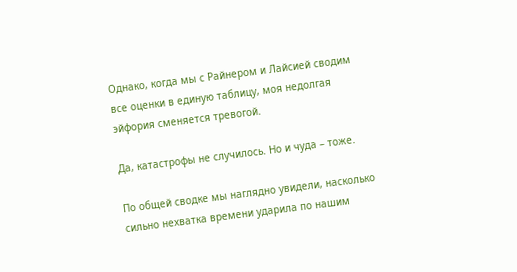Однако, когда мы с Райнером и Лайсией сводим все оценки в единую таблицу, моя недолгая эйфория сменяется тревогой.

Да, катастрофы не случилось. Но и чуда – тоже.

По общей сводке мы наглядно увидели, насколько сильно нехватка времени ударила по нашим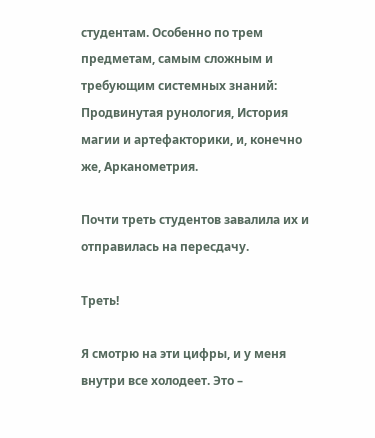студентам. Особенно по трем предметам, самым сложным и требующим системных знаний: Продвинутая рунология, История магии и артефакторики, и, конечно же, Арканометрия.

Почти треть студентов завалила их и отправилась на пересдачу.

Треть!

Я смотрю на эти цифры, и у меня внутри все холодеет. Это –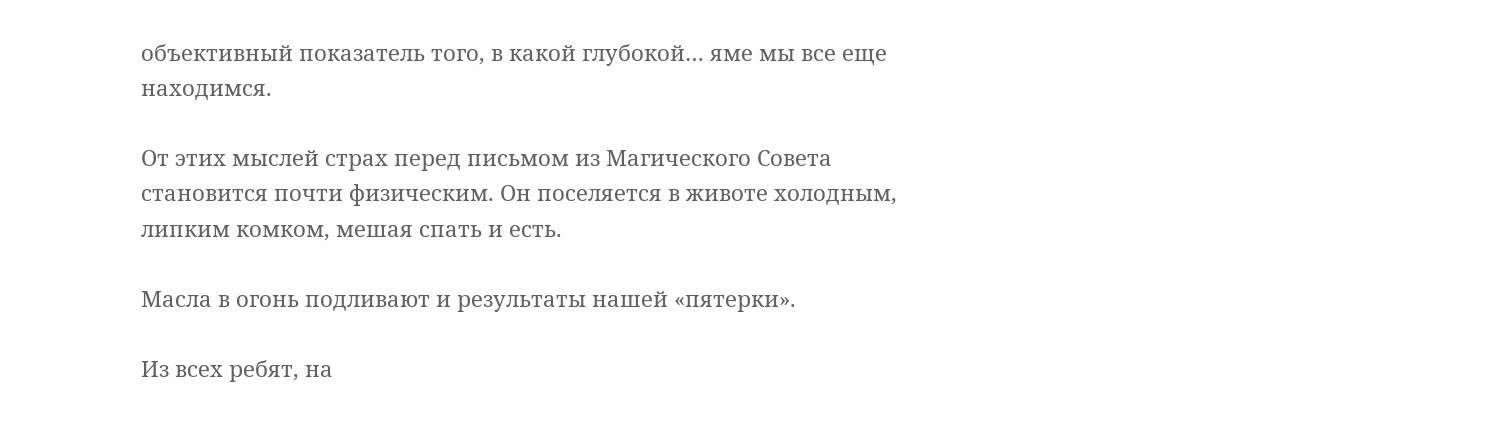объективный показатель того, в какой глубокой… яме мы все еще находимся.

От этих мыслей страх перед письмом из Магического Совета становится почти физическим. Он поселяется в животе холодным, липким комком, мешая спать и есть.

Масла в огонь подливают и результаты нашей «пятерки».

Из всех ребят, на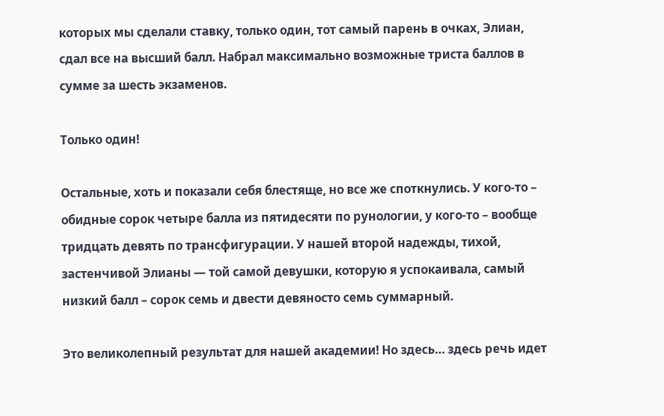которых мы сделали ставку, только один, тот самый парень в очках, Элиан, сдал все на высший балл. Набрал максимально возможные триста баллов в сумме за шесть экзаменов.

Только один!

Остальные, хоть и показали себя блестяще, но все же споткнулись. У кого-то – обидные сорок четыре балла из пятидесяти по рунологии, у кого-то – вообще тридцать девять по трансфигурации. У нашей второй надежды, тихой, застенчивой Элианы — той самой девушки, которую я успокаивала, самый низкий балл – сорок семь и двести девяносто семь суммарный.

Это великолепный результат для нашей академии! Но здесь… здесь речь идет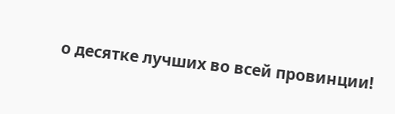о десятке лучших во всей провинции!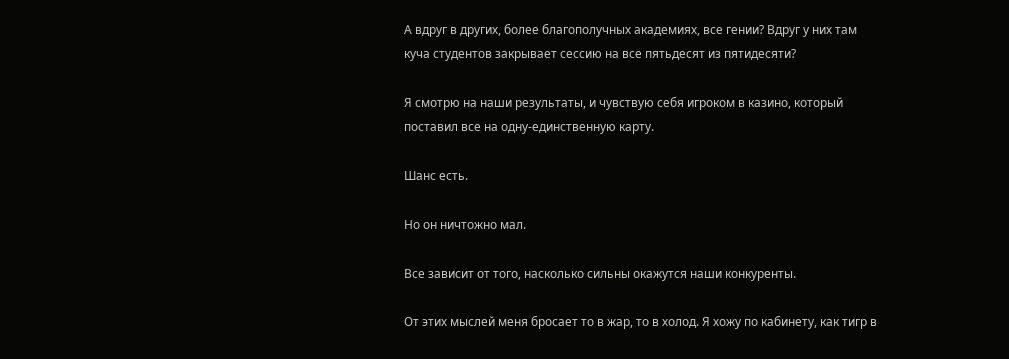А вдруг в других, более благополучных академиях, все гении? Вдруг у них там куча студентов закрывает сессию на все пятьдесят из пятидесяти?

Я смотрю на наши результаты, и чувствую себя игроком в казино, который поставил все на одну-единственную карту.

Шанс есть.

Но он ничтожно мал.

Все зависит от того, насколько сильны окажутся наши конкуренты.

От этих мыслей меня бросает то в жар, то в холод. Я хожу по кабинету, как тигр в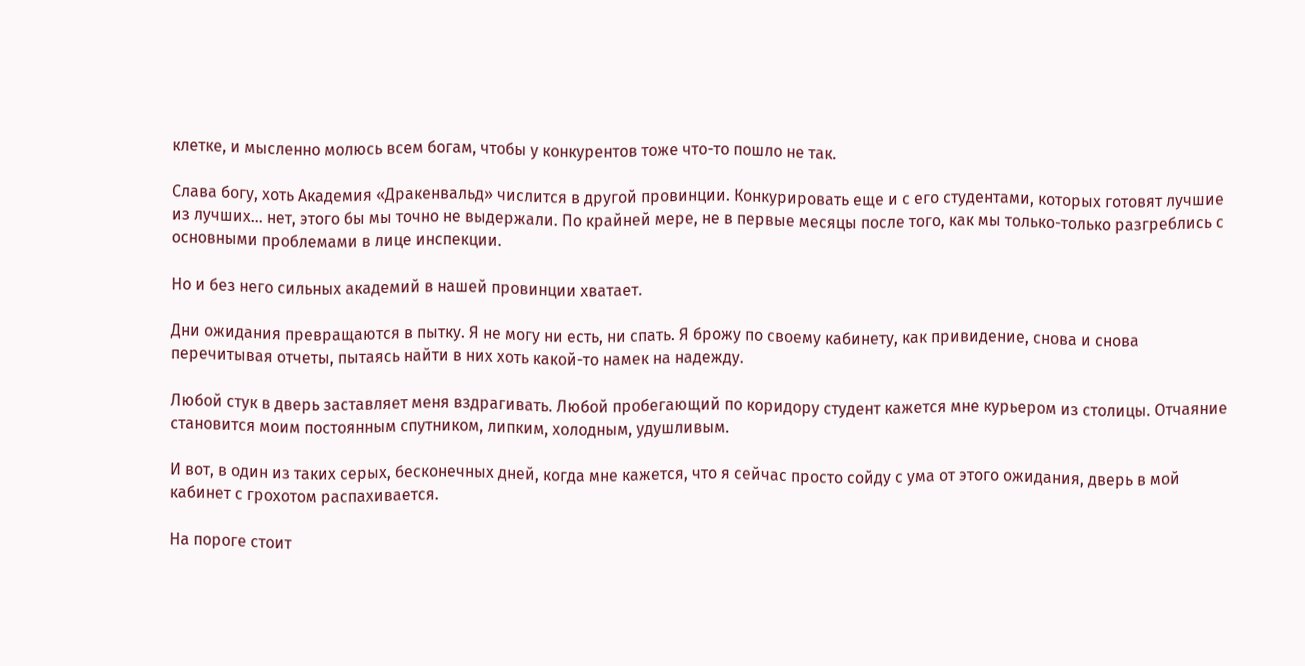клетке, и мысленно молюсь всем богам, чтобы у конкурентов тоже что-то пошло не так.

Слава богу, хоть Академия «Дракенвальд» числится в другой провинции. Конкурировать еще и с его студентами, которых готовят лучшие из лучших… нет, этого бы мы точно не выдержали. По крайней мере, не в первые месяцы после того, как мы только-только разгреблись с основными проблемами в лице инспекции.

Но и без него сильных академий в нашей провинции хватает.

Дни ожидания превращаются в пытку. Я не могу ни есть, ни спать. Я брожу по своему кабинету, как привидение, снова и снова перечитывая отчеты, пытаясь найти в них хоть какой-то намек на надежду.

Любой стук в дверь заставляет меня вздрагивать. Любой пробегающий по коридору студент кажется мне курьером из столицы. Отчаяние становится моим постоянным спутником, липким, холодным, удушливым.

И вот, в один из таких серых, бесконечных дней, когда мне кажется, что я сейчас просто сойду с ума от этого ожидания, дверь в мой кабинет с грохотом распахивается.

На пороге стоит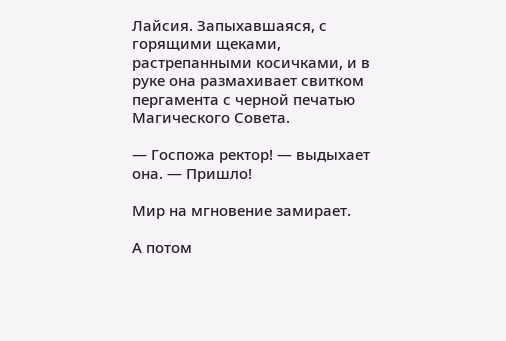Лайсия. Запыхавшаяся, с горящими щеками, растрепанными косичками, и в руке она размахивает свитком пергамента с черной печатью Магического Совета.

— Госпожа ректор! — выдыхает она. — Пришло!

Мир на мгновение замирает.

А потом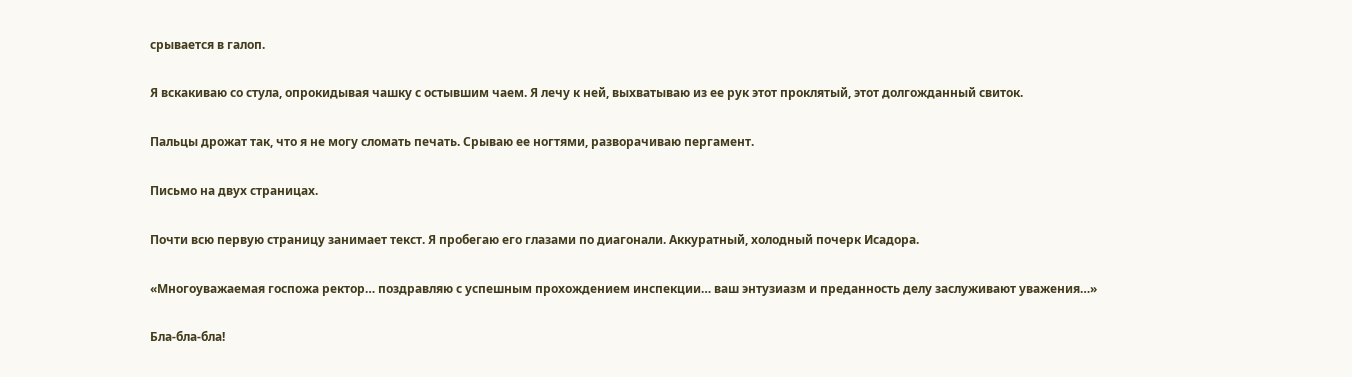срывается в галоп.

Я вскакиваю со стула, опрокидывая чашку с остывшим чаем. Я лечу к ней, выхватываю из ее рук этот проклятый, этот долгожданный свиток.

Пальцы дрожат так, что я не могу сломать печать. Срываю ее ногтями, разворачиваю пергамент.

Письмо на двух страницах.

Почти всю первую страницу занимает текст. Я пробегаю его глазами по диагонали. Аккуратный, холодный почерк Исадора.

«Многоуважаемая госпожа ректор… поздравляю с успешным прохождением инспекции… ваш энтузиазм и преданность делу заслуживают уважения…»

Бла-бла-бла!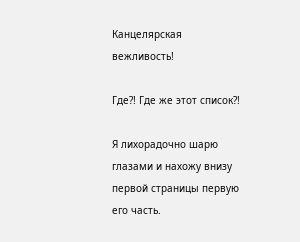Канцелярская вежливость!

Где?! Где же этот список?!

Я лихорадочно шарю глазами и нахожу внизу первой страницы первую его часть.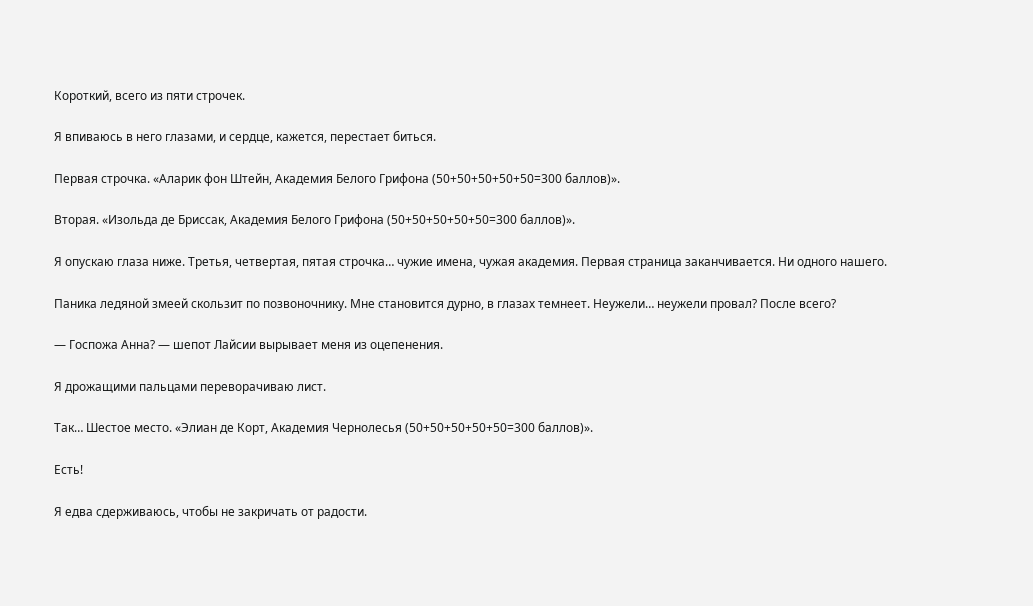Короткий, всего из пяти строчек.

Я впиваюсь в него глазами, и сердце, кажется, перестает биться.

Первая строчка. «Аларик фон Штейн, Академия Белого Грифона (50+50+50+50+50=300 баллов)».

Вторая. «Изольда де Бриссак, Академия Белого Грифона (50+50+50+50+50=300 баллов)».

Я опускаю глаза ниже. Третья, четвертая, пятая строчка… чужие имена, чужая академия. Первая страница заканчивается. Ни одного нашего.

Паника ледяной змеей скользит по позвоночнику. Мне становится дурно, в глазах темнеет. Неужели… неужели провал? После всего?

— Госпожа Анна? — шепот Лайсии вырывает меня из оцепенения.

Я дрожащими пальцами переворачиваю лист.

Так… Шестое место. «Элиан де Корт, Академия Чернолесья (50+50+50+50+50=300 баллов)».

Есть!

Я едва сдерживаюсь, чтобы не закричать от радости.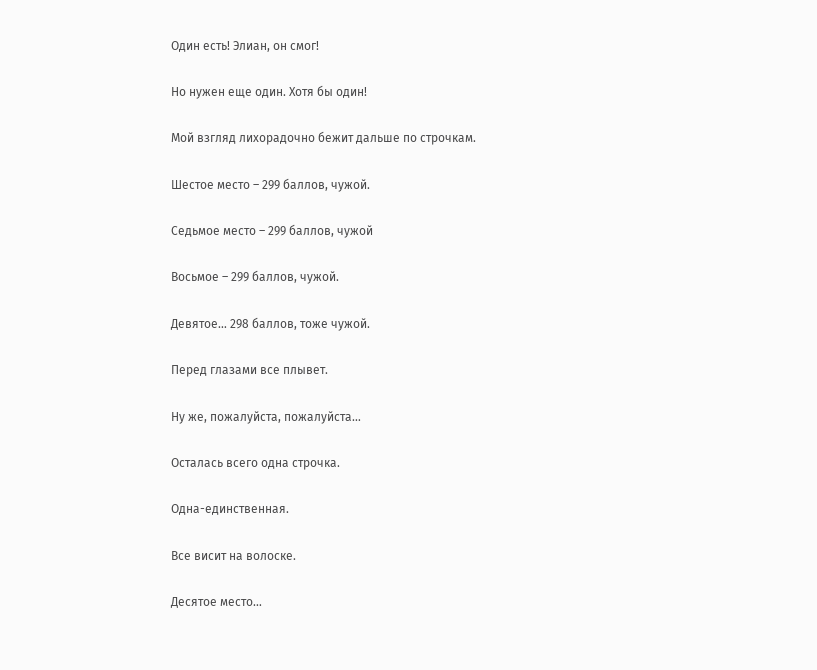Один есть! Элиан, он смог!

Но нужен еще один. Хотя бы один!

Мой взгляд лихорадочно бежит дальше по строчкам.

Шестое место – 299 баллов, чужой.

Седьмое место – 299 баллов, чужой

Восьмое – 299 баллов, чужой.

Девятое… 298 баллов, тоже чужой.

Перед глазами все плывет.

Ну же, пожалуйста, пожалуйста…

Осталась всего одна строчка.

Одна-единственная.

Все висит на волоске.

Десятое место…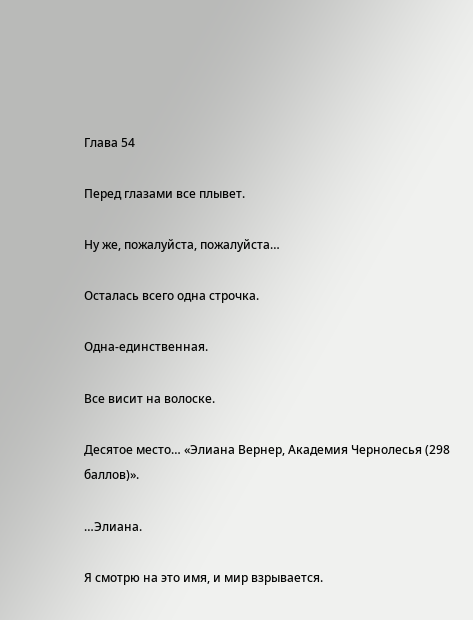Глава 54

Перед глазами все плывет.

Ну же, пожалуйста, пожалуйста…

Осталась всего одна строчка.

Одна-единственная.

Все висит на волоске.

Десятое место… «Элиана Вернер, Академия Чернолесья (298 баллов)».

…Элиана.

Я смотрю на это имя, и мир взрывается.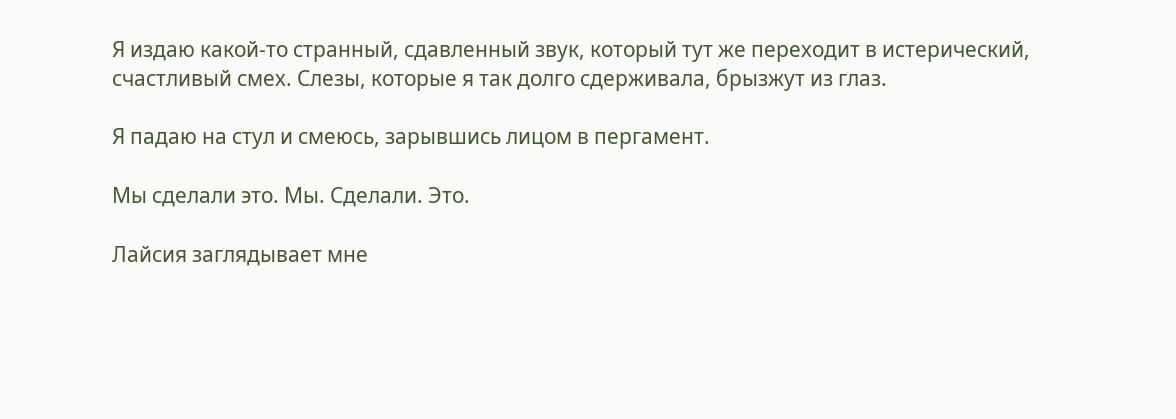Я издаю какой-то странный, сдавленный звук, который тут же переходит в истерический, счастливый смех. Слезы, которые я так долго сдерживала, брызжут из глаз.

Я падаю на стул и смеюсь, зарывшись лицом в пергамент.

Мы сделали это. Мы. Сделали. Это.

Лайсия заглядывает мне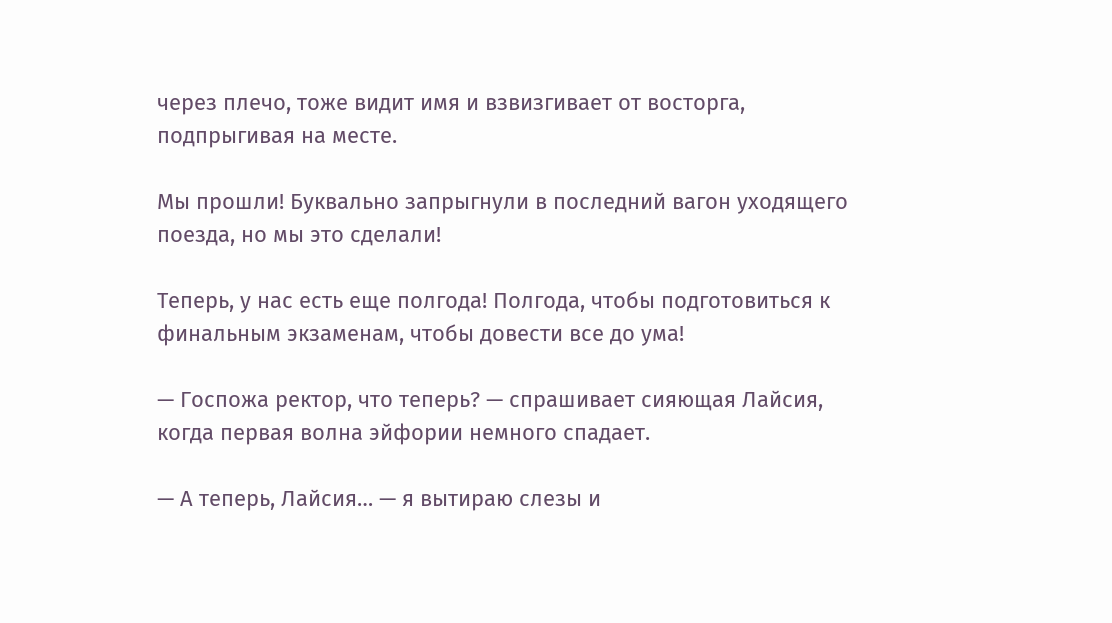через плечо, тоже видит имя и взвизгивает от восторга, подпрыгивая на месте.

Мы прошли! Буквально запрыгнули в последний вагон уходящего поезда, но мы это сделали!

Теперь, у нас есть еще полгода! Полгода, чтобы подготовиться к финальным экзаменам, чтобы довести все до ума!

— Госпожа ректор, что теперь? — спрашивает сияющая Лайсия, когда первая волна эйфории немного спадает.

— А теперь, Лайсия… — я вытираю слезы и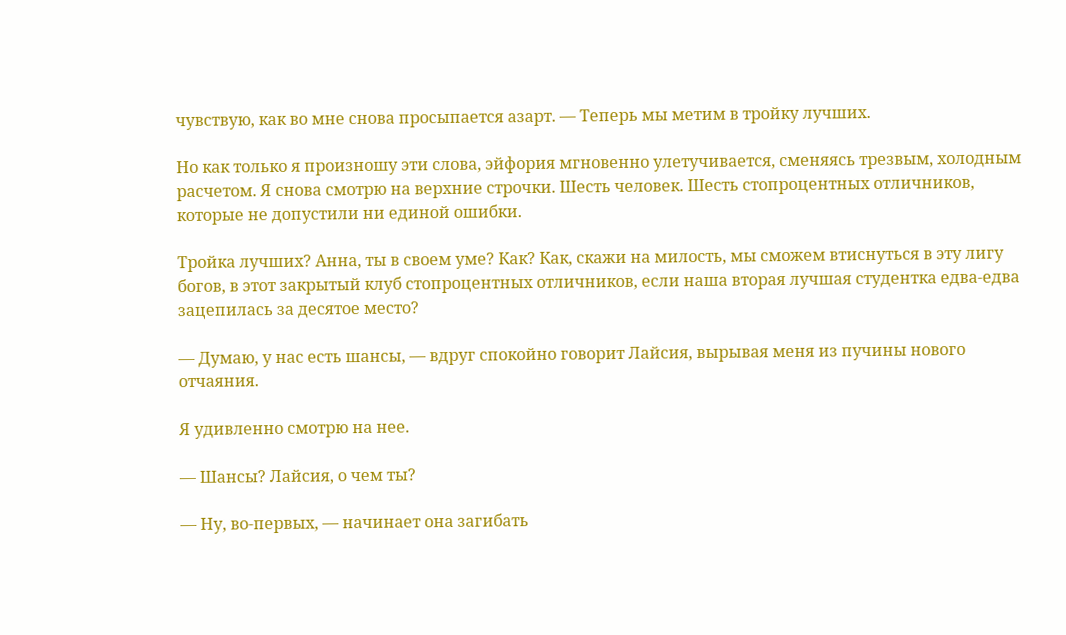чувствую, как во мне снова просыпается азарт. — Теперь мы метим в тройку лучших.

Но как только я произношу эти слова, эйфория мгновенно улетучивается, сменяясь трезвым, холодным расчетом. Я снова смотрю на верхние строчки. Шесть человек. Шесть стопроцентных отличников, которые не допустили ни единой ошибки.

Тройка лучших? Анна, ты в своем уме? Как? Как, скажи на милость, мы сможем втиснуться в эту лигу богов, в этот закрытый клуб стопроцентных отличников, если наша вторая лучшая студентка едва-едва зацепилась за десятое место?

— Думаю, у нас есть шансы, — вдруг спокойно говорит Лайсия, вырывая меня из пучины нового отчаяния.

Я удивленно смотрю на нее.

— Шансы? Лайсия, о чем ты?

— Ну, во-первых, — начинает она загибать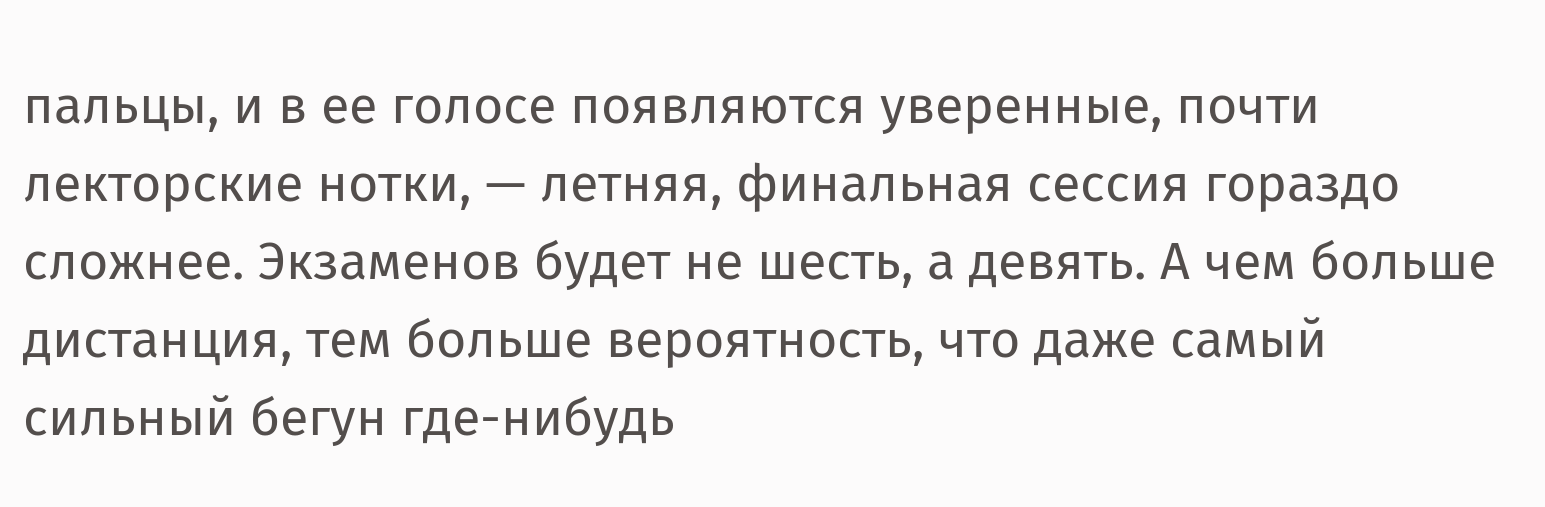пальцы, и в ее голосе появляются уверенные, почти лекторские нотки, — летняя, финальная сессия гораздо сложнее. Экзаменов будет не шесть, а девять. А чем больше дистанция, тем больше вероятность, что даже самый сильный бегун где-нибудь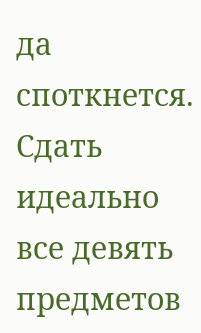да споткнется. Сдать идеально все девять предметов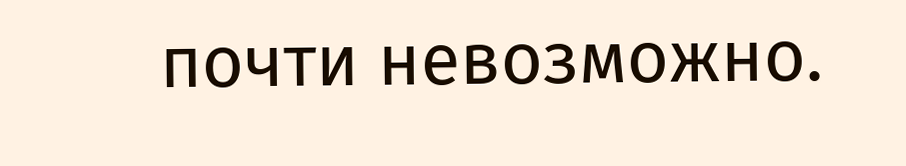почти невозможно.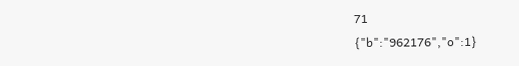71
{"b":"962176","o":1}